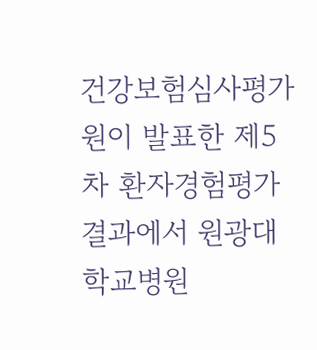건강보험심사평가원이 발표한 제5차 환자경험평가 결과에서 원광대학교병원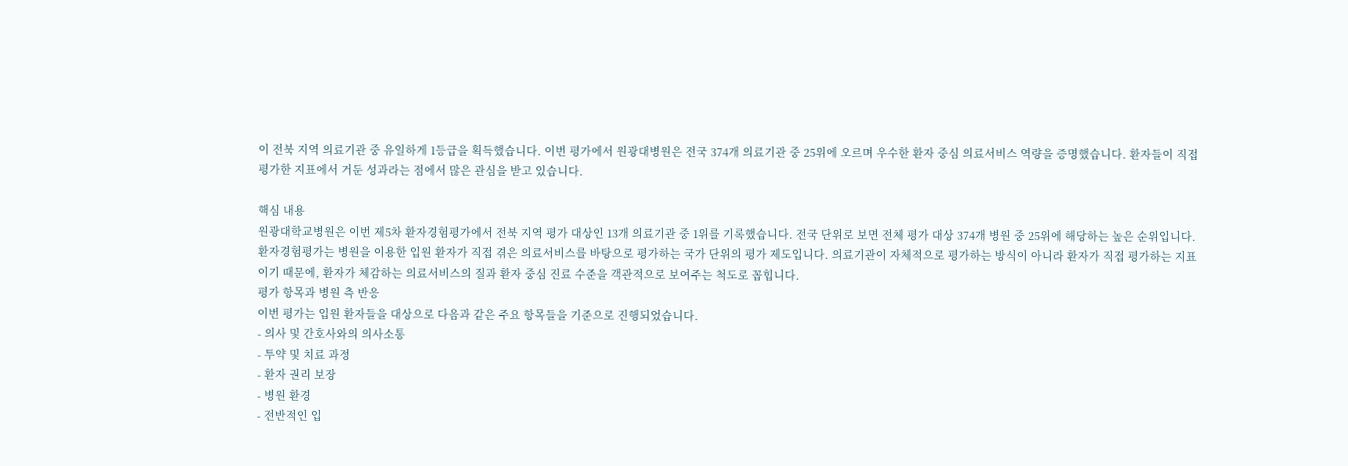이 전북 지역 의료기관 중 유일하게 1등급을 획득했습니다. 이번 평가에서 원광대병원은 전국 374개 의료기관 중 25위에 오르며 우수한 환자 중심 의료서비스 역량을 증명했습니다. 환자들이 직접 평가한 지표에서 거둔 성과라는 점에서 많은 관심을 받고 있습니다.

핵심 내용
원광대학교병원은 이번 제5차 환자경험평가에서 전북 지역 평가 대상인 13개 의료기관 중 1위를 기록했습니다. 전국 단위로 보면 전체 평가 대상 374개 병원 중 25위에 해당하는 높은 순위입니다.
환자경험평가는 병원을 이용한 입원 환자가 직접 겪은 의료서비스를 바탕으로 평가하는 국가 단위의 평가 제도입니다. 의료기관이 자체적으로 평가하는 방식이 아니라 환자가 직접 평가하는 지표이기 때문에, 환자가 체감하는 의료서비스의 질과 환자 중심 진료 수준을 객관적으로 보여주는 척도로 꼽힙니다.
평가 항목과 병원 측 반응
이번 평가는 입원 환자들을 대상으로 다음과 같은 주요 항목들을 기준으로 진행되었습니다.
- 의사 및 간호사와의 의사소통
- 투약 및 치료 과정
- 환자 권리 보장
- 병원 환경
- 전반적인 입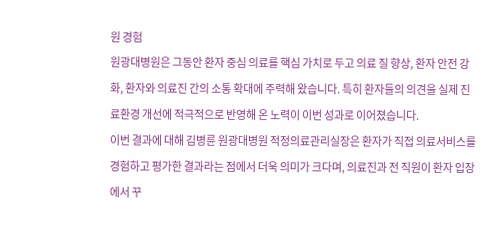원 경험
원광대병원은 그동안 환자 중심 의료를 핵심 가치로 두고 의료 질 향상, 환자 안전 강화, 환자와 의료진 간의 소통 확대에 주력해 왔습니다. 특히 환자들의 의견을 실제 진료환경 개선에 적극적으로 반영해 온 노력이 이번 성과로 이어졌습니다.
이번 결과에 대해 김병륜 원광대병원 적정의료관리실장은 환자가 직접 의료서비스를 경험하고 평가한 결과라는 점에서 더욱 의미가 크다며, 의료진과 전 직원이 환자 입장에서 꾸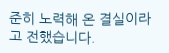준히 노력해 온 결실이라고 전했습니다.